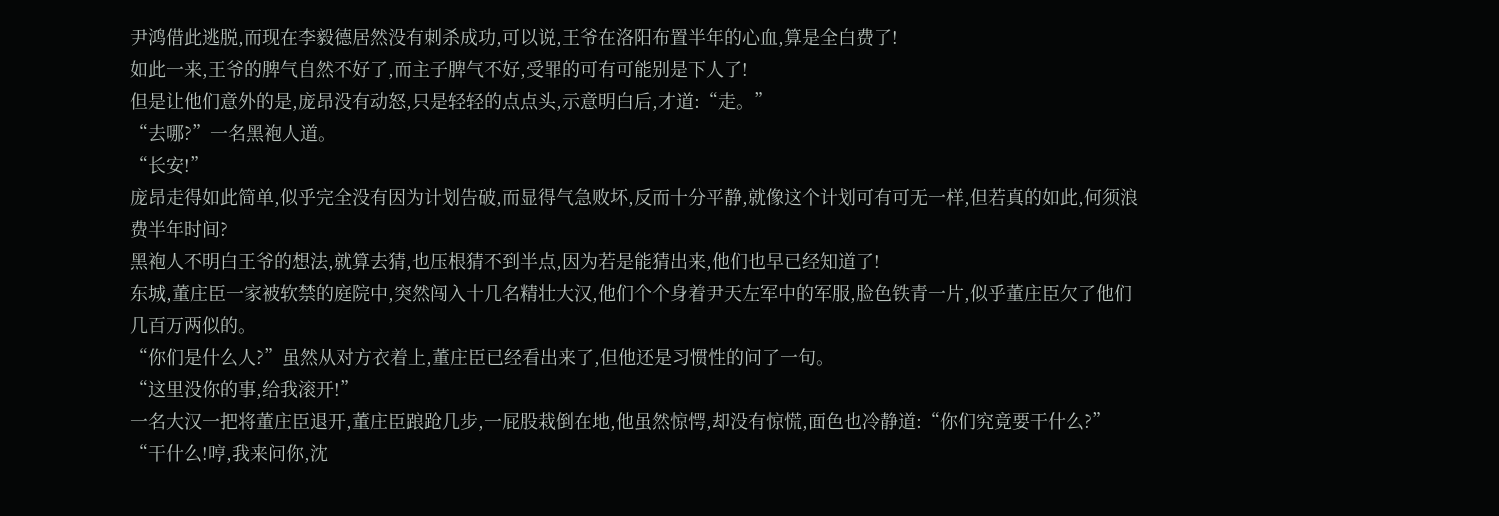尹鸿借此逃脱,而现在李毅德居然没有刺杀成功,可以说,王爷在洛阳布置半年的心血,算是全白费了!
如此一来,王爷的脾气自然不好了,而主子脾气不好,受罪的可有可能别是下人了!
但是让他们意外的是,庞昂没有动怒,只是轻轻的点点头,示意明白后,才道:“走。”
“去哪?”一名黑袍人道。
“长安!”
庞昂走得如此简单,似乎完全没有因为计划告破,而显得气急败坏,反而十分平静,就像这个计划可有可无一样,但若真的如此,何须浪费半年时间?
黑袍人不明白王爷的想法,就算去猜,也压根猜不到半点,因为若是能猜出来,他们也早已经知道了!
东城,董庄臣一家被软禁的庭院中,突然闯入十几名精壮大汉,他们个个身着尹天左军中的军服,脸色铁青一片,似乎董庄臣欠了他们几百万两似的。
“你们是什么人?”虽然从对方衣着上,董庄臣已经看出来了,但他还是习惯性的问了一句。
“这里没你的事,给我滚开!”
一名大汉一把将董庄臣退开,董庄臣踉跄几步,一屁股栽倒在地,他虽然惊愕,却没有惊慌,面色也冷静道:“你们究竟要干什么?”
“干什么!哼,我来问你,沈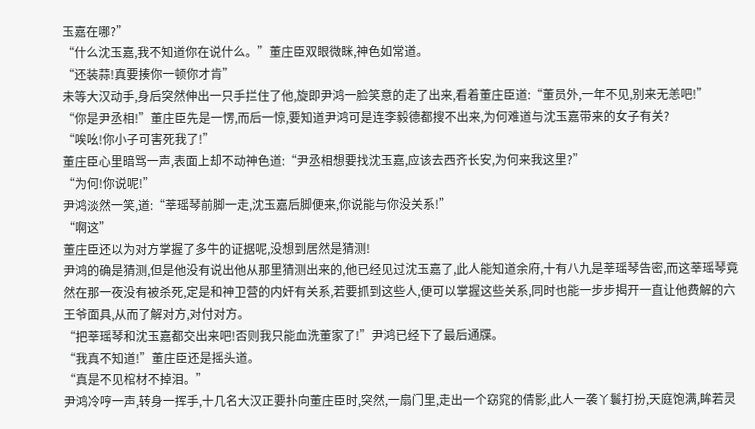玉嘉在哪?”
“什么沈玉嘉,我不知道你在说什么。”董庄臣双眼微眯,神色如常道。
“还装蒜!真要揍你一顿你才肯”
未等大汉动手,身后突然伸出一只手拦住了他,旋即尹鸿一脸笑意的走了出来,看着董庄臣道:“董员外,一年不见,别来无恙吧!”
“你是尹丞相!”董庄臣先是一愣,而后一惊,要知道尹鸿可是连李毅德都搜不出来,为何难道与沈玉嘉带来的女子有关?
“唉吆!你小子可害死我了!”
董庄臣心里暗骂一声,表面上却不动神色道:“尹丞相想要找沈玉嘉,应该去西齐长安,为何来我这里?”
“为何!你说呢!”
尹鸿淡然一笑,道:“莘瑶琴前脚一走,沈玉嘉后脚便来,你说能与你没关系!”
“啊这”
董庄臣还以为对方掌握了多牛的证据呢,没想到居然是猜测!
尹鸿的确是猜测,但是他没有说出他从那里猜测出来的,他已经见过沈玉嘉了,此人能知道余府,十有八九是莘瑶琴告密,而这莘瑶琴竟然在那一夜没有被杀死,定是和神卫营的内奸有关系,若要抓到这些人,便可以掌握这些关系,同时也能一步步揭开一直让他费解的六王爷面具,从而了解对方,对付对方。
“把莘瑶琴和沈玉嘉都交出来吧!否则我只能血洗董家了!”尹鸿已经下了最后通牒。
“我真不知道!”董庄臣还是摇头道。
“真是不见棺材不掉泪。”
尹鸿冷哼一声,转身一挥手,十几名大汉正要扑向董庄臣时,突然,一扇门里,走出一个窈窕的倩影,此人一袭丫鬟打扮,天庭饱满,眸若灵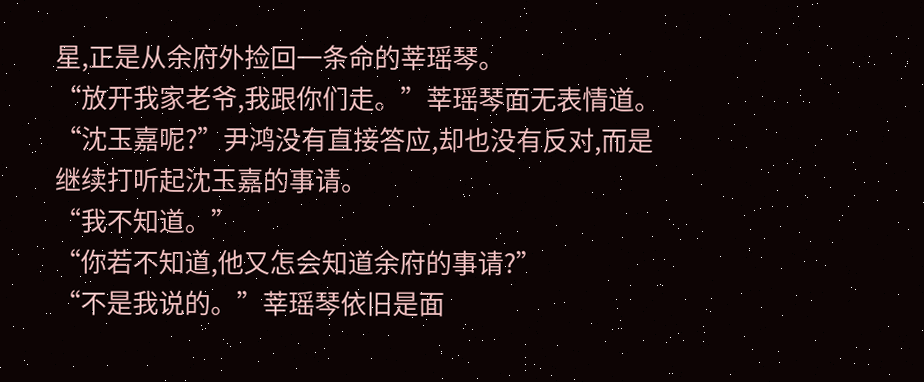星,正是从余府外捡回一条命的莘瑶琴。
“放开我家老爷,我跟你们走。”莘瑶琴面无表情道。
“沈玉嘉呢?”尹鸿没有直接答应,却也没有反对,而是继续打听起沈玉嘉的事请。
“我不知道。”
“你若不知道,他又怎会知道余府的事请?”
“不是我说的。”莘瑶琴依旧是面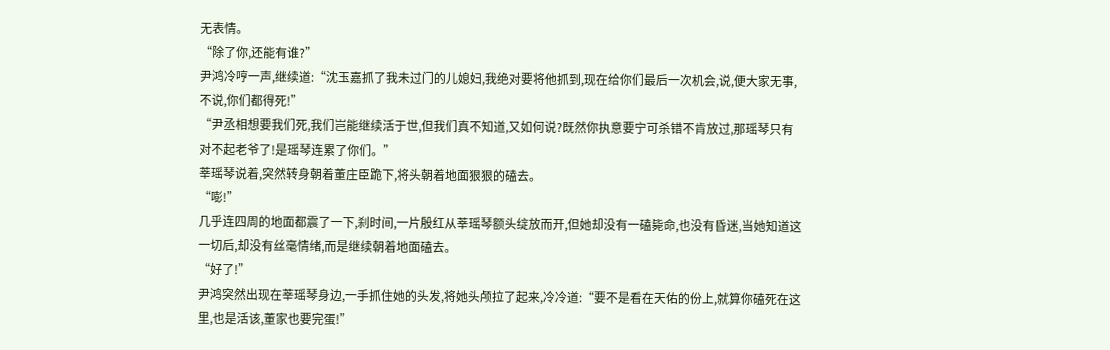无表情。
“除了你,还能有谁?”
尹鸿冷哼一声,继续道:“沈玉嘉抓了我未过门的儿媳妇,我绝对要将他抓到,现在给你们最后一次机会,说,便大家无事,不说,你们都得死!”
“尹丞相想要我们死,我们岂能继续活于世,但我们真不知道,又如何说?既然你执意要宁可杀错不肯放过,那瑶琴只有对不起老爷了!是瑶琴连累了你们。”
莘瑶琴说着,突然转身朝着董庄臣跪下,将头朝着地面狠狠的磕去。
“嘭!”
几乎连四周的地面都震了一下,刹时间,一片殷红从莘瑶琴额头绽放而开,但她却没有一磕毙命,也没有昏迷,当她知道这一切后,却没有丝毫情绪,而是继续朝着地面磕去。
“好了!”
尹鸿突然出现在莘瑶琴身边,一手抓住她的头发,将她头颅拉了起来,冷冷道:“要不是看在天佑的份上,就算你磕死在这里,也是活该,董家也要完蛋!”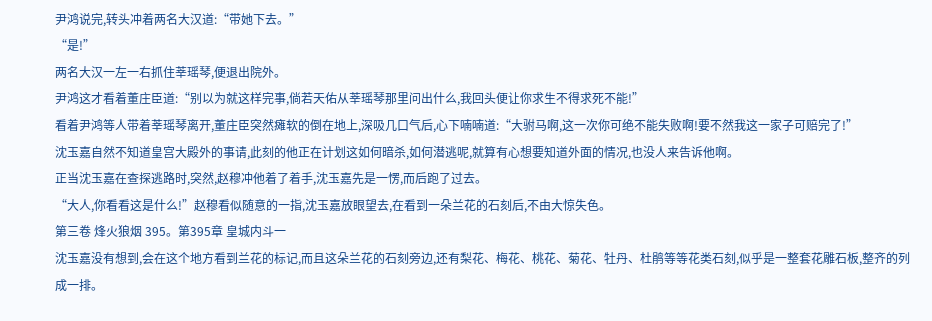尹鸿说完,转头冲着两名大汉道:“带她下去。”
“是!”
两名大汉一左一右抓住莘瑶琴,便退出院外。
尹鸿这才看着董庄臣道:“别以为就这样完事,倘若天佑从莘瑶琴那里问出什么,我回头便让你求生不得求死不能!”
看着尹鸿等人带着莘瑶琴离开,董庄臣突然瘫软的倒在地上,深吸几口气后,心下喃喃道:“大驸马啊,这一次你可绝不能失败啊!要不然我这一家子可赔完了!”
沈玉嘉自然不知道皇宫大殿外的事请,此刻的他正在计划这如何暗杀,如何潜逃呢,就算有心想要知道外面的情况,也没人来告诉他啊。
正当沈玉嘉在查探逃路时,突然,赵穆冲他着了着手,沈玉嘉先是一愣,而后跑了过去。
“大人,你看看这是什么!”赵穆看似随意的一指,沈玉嘉放眼望去,在看到一朵兰花的石刻后,不由大惊失色。
第三卷 烽火狼烟 395。第395章 皇城内斗一
沈玉嘉没有想到,会在这个地方看到兰花的标记,而且这朵兰花的石刻旁边,还有梨花、梅花、桃花、菊花、牡丹、杜鹃等等花类石刻,似乎是一整套花雕石板,整齐的列成一排。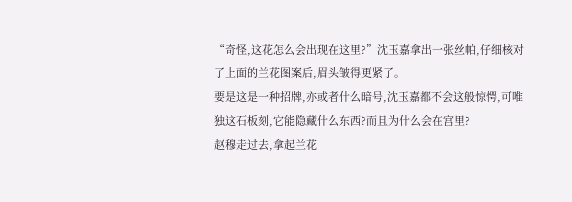“奇怪,这花怎么会出现在这里?”沈玉嘉拿出一张丝帕,仔细核对了上面的兰花图案后,眉头皱得更紧了。
要是这是一种招牌,亦或者什么暗号,沈玉嘉都不会这般惊愕,可唯独这石板刻,它能隐藏什么东西?而且为什么会在宫里?
赵穆走过去,拿起兰花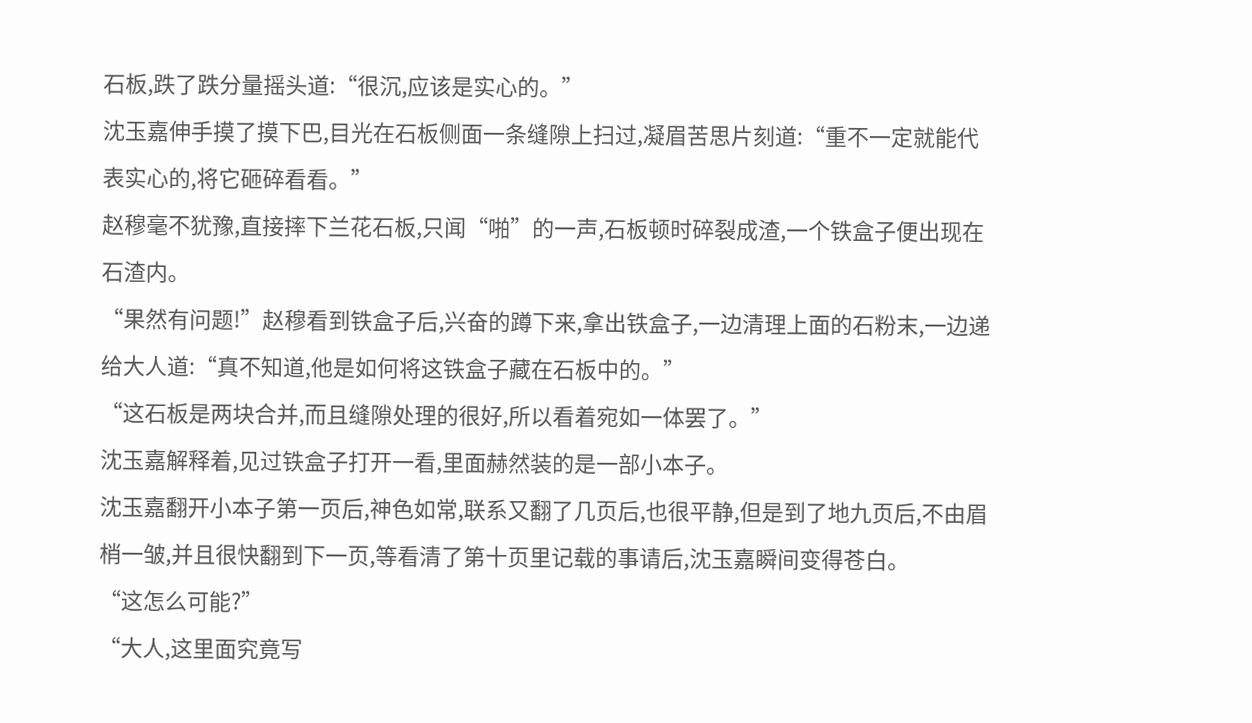石板,跌了跌分量摇头道:“很沉,应该是实心的。”
沈玉嘉伸手摸了摸下巴,目光在石板侧面一条缝隙上扫过,凝眉苦思片刻道:“重不一定就能代表实心的,将它砸碎看看。”
赵穆毫不犹豫,直接摔下兰花石板,只闻“啪”的一声,石板顿时碎裂成渣,一个铁盒子便出现在石渣内。
“果然有问题!”赵穆看到铁盒子后,兴奋的蹲下来,拿出铁盒子,一边清理上面的石粉末,一边递给大人道:“真不知道,他是如何将这铁盒子藏在石板中的。”
“这石板是两块合并,而且缝隙处理的很好,所以看着宛如一体罢了。”
沈玉嘉解释着,见过铁盒子打开一看,里面赫然装的是一部小本子。
沈玉嘉翻开小本子第一页后,神色如常,联系又翻了几页后,也很平静,但是到了地九页后,不由眉梢一皱,并且很快翻到下一页,等看清了第十页里记载的事请后,沈玉嘉瞬间变得苍白。
“这怎么可能?”
“大人,这里面究竟写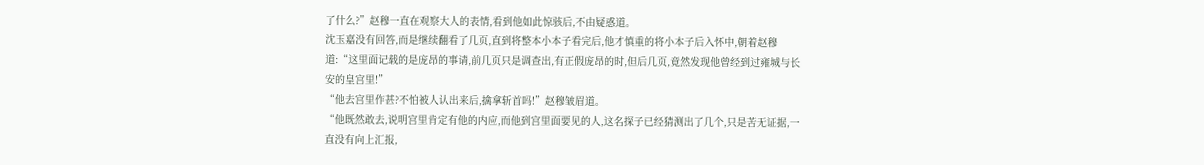了什么?”赵穆一直在观察大人的表情,看到他如此惊骇后,不由疑惑道。
沈玉嘉没有回答,而是继续翻看了几页,直到将整本小本子看完后,他才慎重的将小本子后入怀中,朝着赵穆道:“这里面记载的是庞昂的事请,前几页只是调查出,有正假庞昂的时,但后几页,竟然发现他曾经到过雍城与长安的皇宫里!”
“他去宫里作甚?不怕被人认出来后,擒拿斩首吗!”赵穆皱眉道。
“他既然敢去,说明宫里肯定有他的内应,而他到宫里面要见的人,这名探子已经猜测出了几个,只是苦无证据,一直没有向上汇报,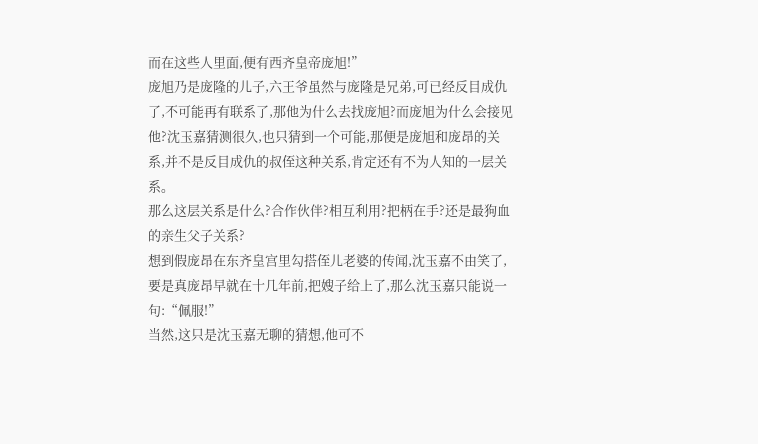而在这些人里面,便有西齐皇帝庞旭!”
庞旭乃是庞隆的儿子,六王爷虽然与庞隆是兄弟,可已经反目成仇了,不可能再有联系了,那他为什么去找庞旭?而庞旭为什么会接见他?沈玉嘉猜测很久,也只猜到一个可能,那便是庞旭和庞昂的关系,并不是反目成仇的叔侄这种关系,肯定还有不为人知的一层关系。
那么这层关系是什么?合作伙伴?相互利用?把柄在手?还是最狗血的亲生父子关系?
想到假庞昂在东齐皇宫里勾搭侄儿老婆的传闻,沈玉嘉不由笑了,要是真庞昂早就在十几年前,把嫂子给上了,那么沈玉嘉只能说一句:“佩服!”
当然,这只是沈玉嘉无聊的猜想,他可不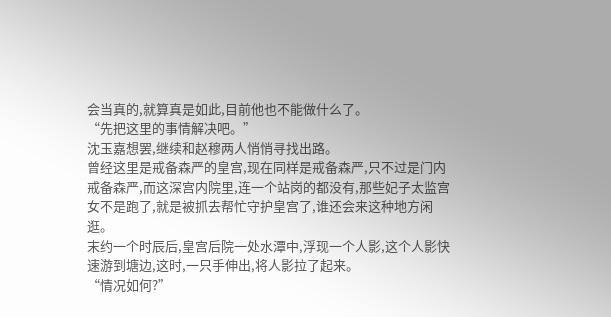会当真的,就算真是如此,目前他也不能做什么了。
“先把这里的事情解决吧。”
沈玉嘉想罢,继续和赵穆两人悄悄寻找出路。
曾经这里是戒备森严的皇宫,现在同样是戒备森严,只不过是门内戒备森严,而这深宫内院里,连一个站岗的都没有,那些妃子太监宫女不是跑了,就是被抓去帮忙守护皇宫了,谁还会来这种地方闲逛。
末约一个时辰后,皇宫后院一处水潭中,浮现一个人影,这个人影快速游到塘边,这时,一只手伸出,将人影拉了起来。
“情况如何?”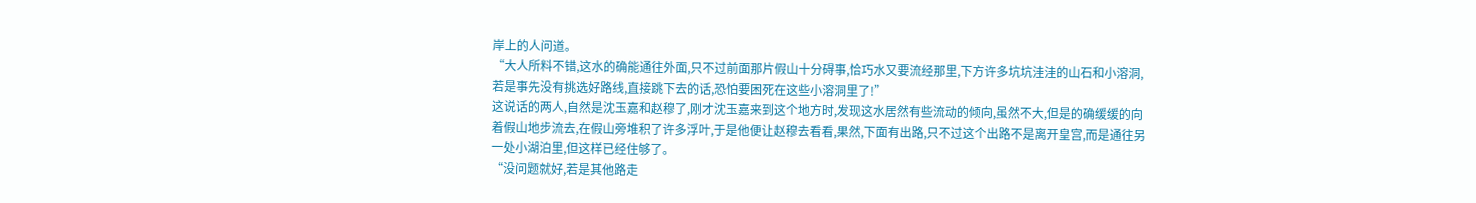岸上的人问道。
“大人所料不错,这水的确能通往外面,只不过前面那片假山十分碍事,恰巧水又要流经那里,下方许多坑坑洼洼的山石和小溶洞,若是事先没有挑选好路线,直接跳下去的话,恐怕要困死在这些小溶洞里了!”
这说话的两人,自然是沈玉嘉和赵穆了,刚才沈玉嘉来到这个地方时,发现这水居然有些流动的倾向,虽然不大,但是的确缓缓的向着假山地步流去,在假山旁堆积了许多浮叶,于是他便让赵穆去看看,果然,下面有出路,只不过这个出路不是离开皇宫,而是通往另一处小湖泊里,但这样已经住够了。
“没问题就好,若是其他路走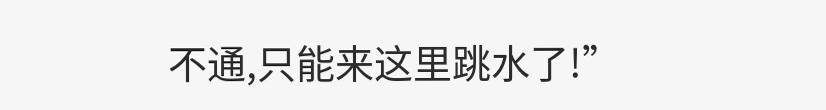不通,只能来这里跳水了!”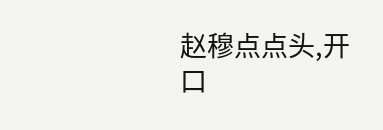赵穆点点头,开口